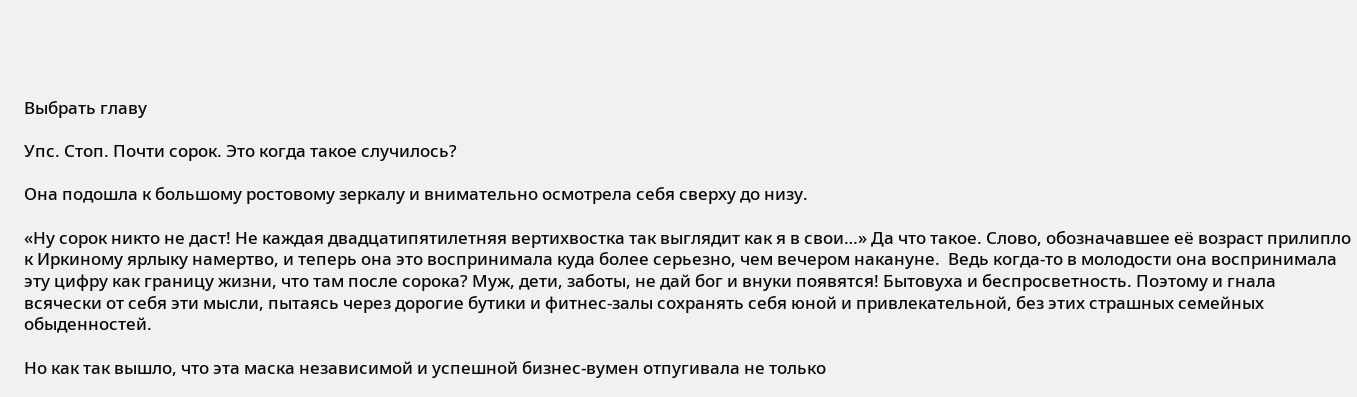Выбрать главу

Упс. Стоп. Почти сорок. Это когда такое случилось?

Она подошла к большому ростовому зеркалу и внимательно осмотрела себя сверху до низу.

«Ну сорок никто не даст! Не каждая двадцатипятилетняя вертихвостка так выглядит как я в свои…» Да что такое. Слово, обозначавшее её возраст прилипло к Иркиному ярлыку намертво, и теперь она это воспринимала куда более серьезно, чем вечером накануне.  Ведь когда-то в молодости она воспринимала эту цифру как границу жизни, что там после сорока? Муж, дети, заботы, не дай бог и внуки появятся! Бытовуха и беспросветность. Поэтому и гнала всячески от себя эти мысли, пытаясь через дорогие бутики и фитнес-залы сохранять себя юной и привлекательной, без этих страшных семейных обыденностей.

Но как так вышло, что эта маска независимой и успешной бизнес-вумен отпугивала не только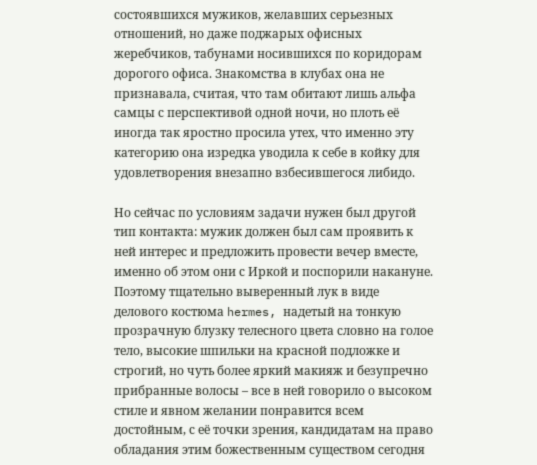состоявшихся мужиков, желавших серьезных отношений, но даже поджарых офисных жеребчиков, табунами носившихся по коридорам дорогого офиса. Знакомства в клубах она не признавала, считая, что там обитают лишь альфа самцы с перспективой одной ночи, но плоть её иногда так яростно просила утех, что именно эту категорию она изредка уводила к себе в койку для удовлетворения внезапно взбесившегося либидо.

Но сейчас по условиям задачи нужен был другой тип контакта: мужик должен был сам проявить к ней интерес и предложить провести вечер вместе, именно об этом они с Иркой и поспорили накануне. Поэтому тщательно выверенный лук в виде делового костюма hermes, надетый на тонкую прозрачную блузку телесного цвета словно на голое тело, высокие шпильки на красной подложке и строгий, но чуть более яркий макияж и безупречно прибранные волосы – все в ней говорило о высоком стиле и явном желании понравится всем достойным, с её точки зрения, кандидатам на право обладания этим божественным существом сегодня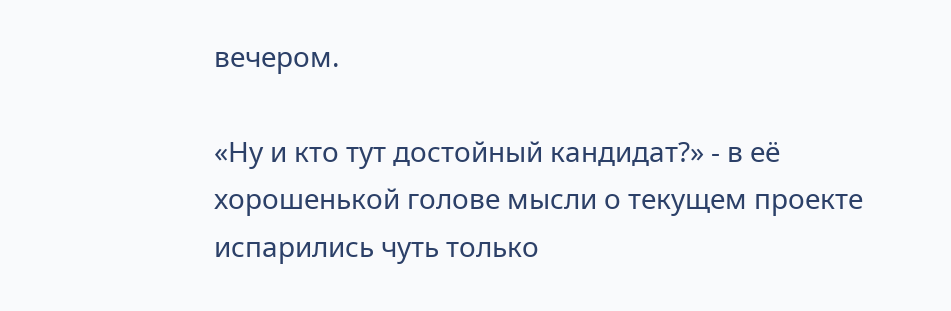вечером.

«Ну и кто тут достойный кандидат?» - в её хорошенькой голове мысли о текущем проекте испарились чуть только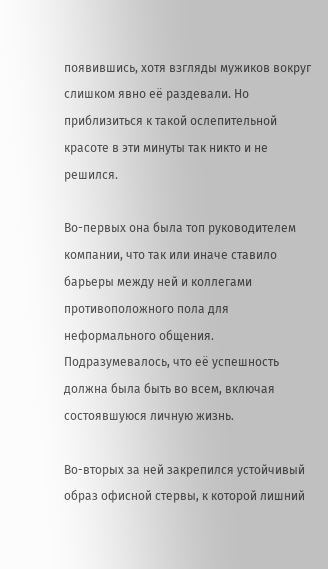появившись, хотя взгляды мужиков вокруг слишком явно её раздевали. Но приблизиться к такой ослепительной красоте в эти минуты так никто и не решился.

Во-первых она была топ руководителем компании, что так или иначе ставило барьеры между ней и коллегами противоположного пола для неформального общения. Подразумевалось, что её успешность должна была быть во всем, включая состоявшуюся личную жизнь.

Во-вторых за ней закрепился устойчивый образ офисной стервы, к которой лишний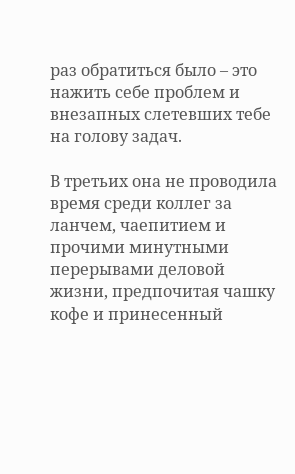раз обратиться было – это нажить себе проблем и внезапных слетевших тебе на голову задач.

В третьих она не проводила время среди коллег за ланчем, чаепитием и прочими минутными перерывами деловой жизни, предпочитая чашку кофе и принесенный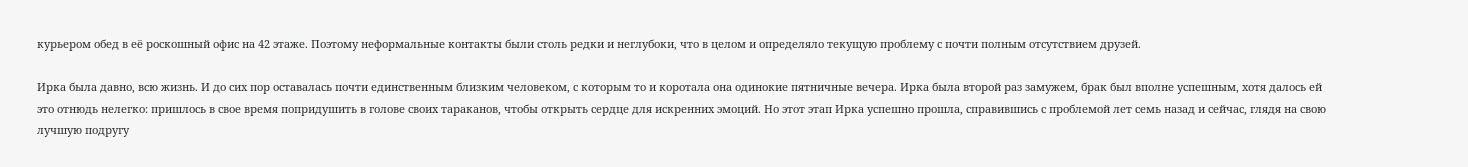курьером обед в её роскошный офис на 42 этаже. Поэтому неформальные контакты были столь редки и неглубоки, что в целом и определяло текущую проблему с почти полным отсутствием друзей.

Ирка была давно, всю жизнь. И до сих пор оставалась почти единственным близким человеком, с которым то и коротала она одинокие пятничные вечера. Ирка была второй раз замужем, брак был вполне успешным, хотя далось ей это отнюдь нелегко: пришлось в свое время попридушить в голове своих тараканов, чтобы открыть сердце для искренних эмоций. Но этот этап Ирка успешно прошла, справившись с проблемой лет семь назад и сейчас, глядя на свою лучшую подругу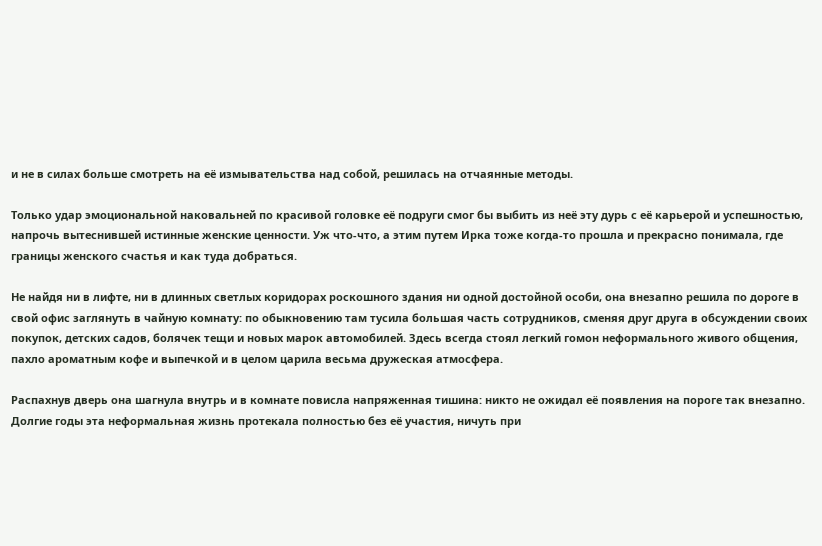и не в силах больше смотреть на её измывательства над собой, решилась на отчаянные методы.

Только удар эмоциональной наковальней по красивой головке её подруги смог бы выбить из неё эту дурь с её карьерой и успешностью, напрочь вытеснившей истинные женские ценности. Уж что-что, а этим путем Ирка тоже когда-то прошла и прекрасно понимала, где границы женского счастья и как туда добраться.

Не найдя ни в лифте, ни в длинных светлых коридорах роскошного здания ни одной достойной особи, она внезапно решила по дороге в свой офис заглянуть в чайную комнату: по обыкновению там тусила большая часть сотрудников, сменяя друг друга в обсуждении своих покупок, детских садов, болячек тещи и новых марок автомобилей. Здесь всегда стоял легкий гомон неформального живого общения, пахло ароматным кофе и выпечкой и в целом царила весьма дружеская атмосфера.

Распахнув дверь она шагнула внутрь и в комнате повисла напряженная тишина: никто не ожидал её появления на пороге так внезапно. Долгие годы эта неформальная жизнь протекала полностью без её участия, ничуть при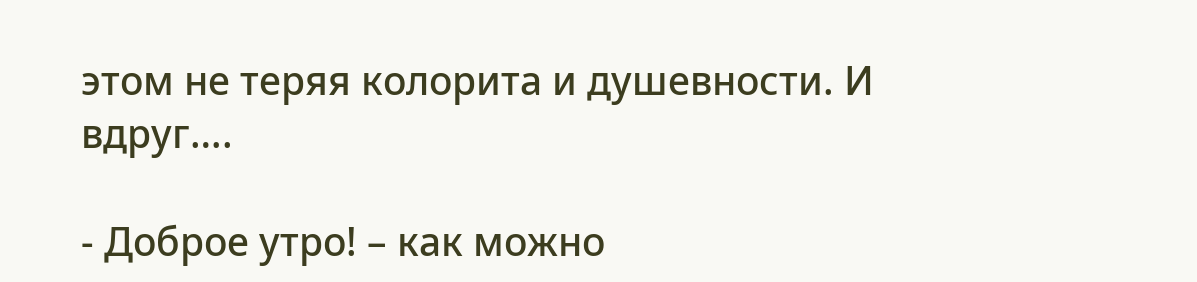этом не теряя колорита и душевности. И вдруг….

- Доброе утро! – как можно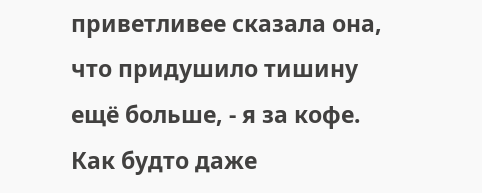приветливее сказала она, что придушило тишину ещё больше, - я за кофе. Как будто даже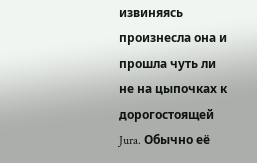извиняясь произнесла она и прошла чуть ли не на цыпочках к дорогостоящей Jura. Обычно её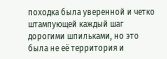походка была уверенной и четко штампующей каждый шаг дорогими шпильками, но это была не её территория и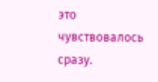это чувствовалось сразу.